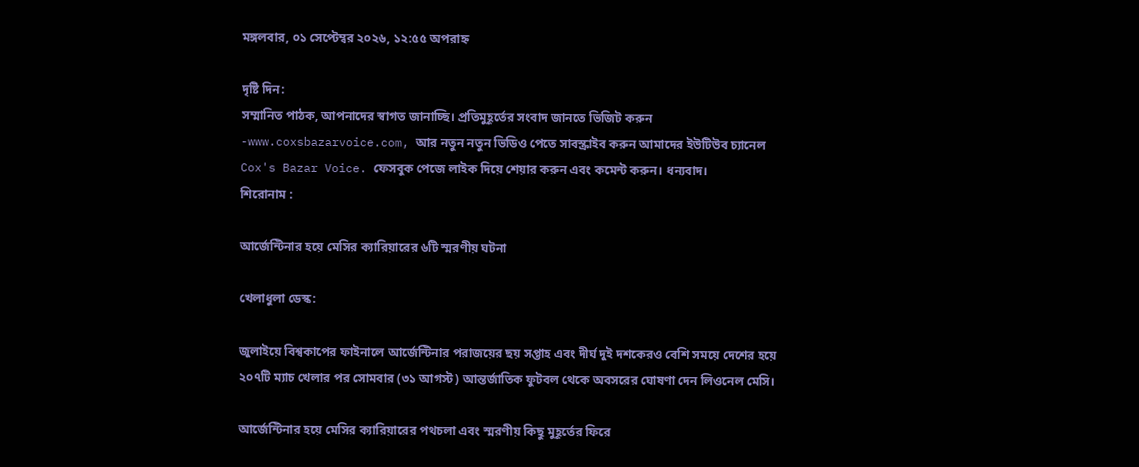মঙ্গলবার, ০১ সেপ্টেম্বর ২০২৬, ১২:৫৫ অপরাহ্ন

দৃষ্টি দিন:
সম্মানিত পাঠক, আপনাদের স্বাগত জানাচ্ছি। প্রতিমুহূর্তের সংবাদ জানতে ভিজিট করুন -www.coxsbazarvoice.com, আর নতুন নতুন ভিডিও পেতে সাবস্ক্রাইব করুন আমাদের ইউটিউব চ্যানেল Cox's Bazar Voice. ফেসবুক পেজে লাইক দিয়ে শেয়ার করুন এবং কমেন্ট করুন। ধন্যবাদ।
শিরোনাম :

আর্জেন্টিনার হয়ে মেসির ক্যারিয়ারের ৬টি স্মরণীয় ঘটনা

খেলাধুলা ডেস্ক:

জুলাইয়ে বিশ্বকাপের ফাইনালে আর্জেন্টিনার পরাজয়ের ছয় সপ্তাহ এবং দীর্ঘ দুই দশকেরও বেশি সময়ে দেশের হয়ে ২০৭টি ম্যাচ খেলার পর সোমবার (৩১ আগস্ট) আন্তর্জাতিক ফুটবল থেকে অবসরের ঘোষণা দেন লিওনেল মেসি।

আর্জেন্টিনার হয়ে মেসির ক্যারিয়ারের পথচলা এবং স্মরণীয় কিছু মুহূর্তের ফিরে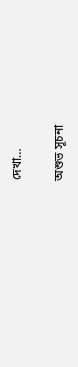দেখা…

অশুভ সূচনা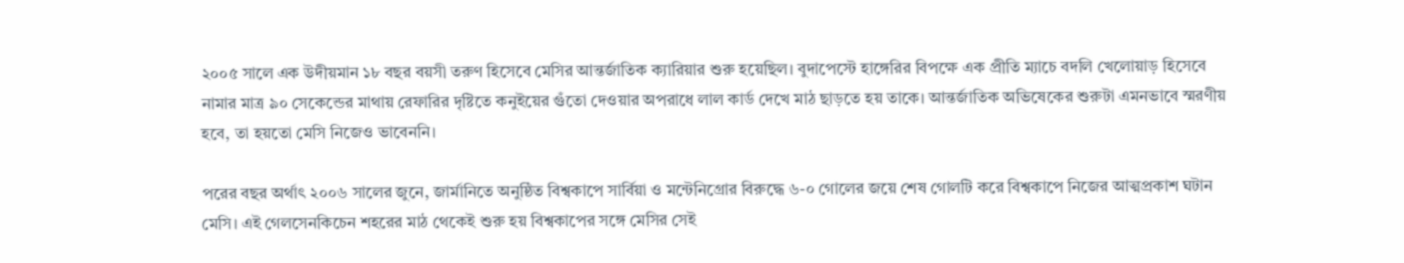২০০৫ সালে এক উদীয়মান ১৮ বছর বয়সী তরুণ হিসেবে মেসির আন্তর্জাতিক ক্যারিয়ার শুরু হয়েছিল। বুদাপেস্টে হাঙ্গেরির বিপক্ষে এক প্রীতি ম্যাচে বদলি খেলোয়াড় হিসেবে নামার মাত্র ৯০ সেকেন্ডের মাথায় রেফারির দৃষ্টিতে কনুইয়ের গুঁতো দেওয়ার অপরাধে লাল কার্ড দেখে মাঠ ছাড়তে হয় তাকে। আন্তর্জাতিক অভিষেকের শুরুটা এমনভাবে স্মরণীয় হবে, তা হয়তো মেসি নিজেও ভাবেননি।

পরের বছর অর্থাৎ ২০০৬ সালের জুনে, জার্মানিতে অনুষ্ঠিত বিশ্বকাপে সার্বিয়া ও মন্টেনিগ্রোর বিরুদ্ধে ৬-০ গোলের জয়ে শেষ গোলটি করে বিশ্বকাপে নিজের আত্মপ্রকাশ ঘটান মেসি। এই গেলসেনকিচেন শহরের মাঠ থেকেই শুরু হয় বিশ্বকাপের সঙ্গে মেসির সেই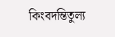কিংবদন্তিতুল্য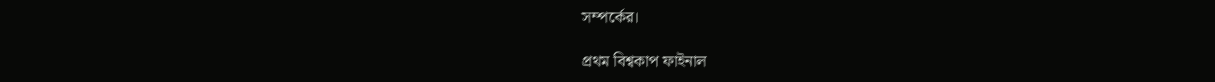সম্পর্কের।

প্রথম বিশ্বকাপ ফাইনাল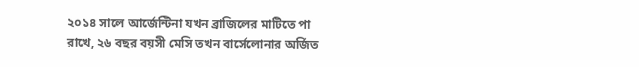২০১৪ সালে আর্জেন্টিনা যখন ব্রাজিলের মাটিতে পা রাখে, ২৬ বছর বয়সী মেসি তখন বার্সেলোনার অর্জিত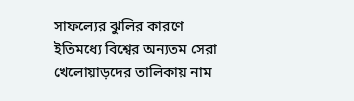সাফল্যের ঝুলির কারণে ইতিমধ্যে বিশ্বের অন্যতম সেরা খেলোয়াড়দের তালিকায় নাম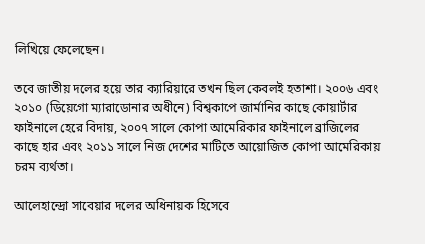লিখিয়ে ফেলেছেন।

তবে জাতীয় দলের হয়ে তার ক্যারিয়ারে তখন ছিল কেবলই হতাশা। ২০০৬ এবং ২০১০ (ডিয়েগো ম্যারাডোনার অধীনে) বিশ্বকাপে জার্মানির কাছে কোয়ার্টার ফাইনালে হেরে বিদায়, ২০০৭ সালে কোপা আমেরিকার ফাইনালে ব্রাজিলের কাছে হার এবং ২০১১ সালে নিজ দেশের মাটিতে আয়োজিত কোপা আমেরিকায় চরম ব্যর্থতা।

আলেহান্দ্রো সাবেয়ার দলের অধিনায়ক হিসেবে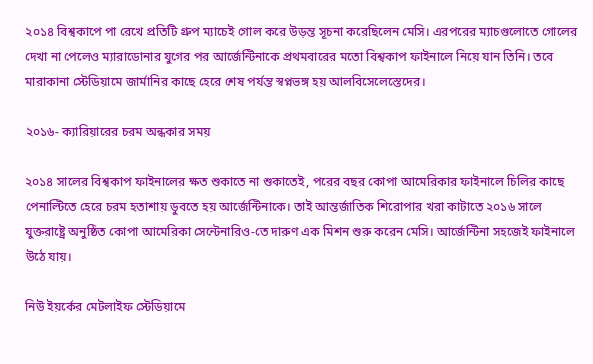২০১৪ বিশ্বকাপে পা রেখে প্রতিটি গ্রুপ ম্যাচেই গোল করে উড়ন্ত সূচনা করেছিলেন মেসি। এরপরের ম্যাচগুলোতে গোলের দেখা না পেলেও ম্যারাডোনার যুগের পর আর্জেন্টিনাকে প্রথমবারের মতো বিশ্বকাপ ফাইনালে নিয়ে যান তিনি। তবে মারাকানা স্টেডিয়ামে জার্মানির কাছে হেরে শেষ পর্যন্ত স্বপ্নভঙ্গ হয় আলবিসেলেস্তেদের।

২০১৬- ক্যারিয়ারের চরম অন্ধকার সময়

২০১৪ সালের বিশ্বকাপ ফাইনালের ক্ষত শুকাতে না শুকাতেই, পরের বছর কোপা আমেরিকার ফাইনালে চিলির কাছে পেনাল্টিতে হেরে চরম হতাশায় ডুবতে হয় আর্জেন্টিনাকে। তাই আন্তর্জাতিক শিরোপার খরা কাটাতে ২০১৬ সালে যুক্তরাষ্ট্রে অনুষ্ঠিত কোপা আমেরিকা সেন্টেনারিও-তে দারুণ এক মিশন শুরু করেন মেসি। আর্জেন্টিনা সহজেই ফাইনালে উঠে যায়।

নিউ ইয়র্কের মেটলাইফ স্টেডিয়ামে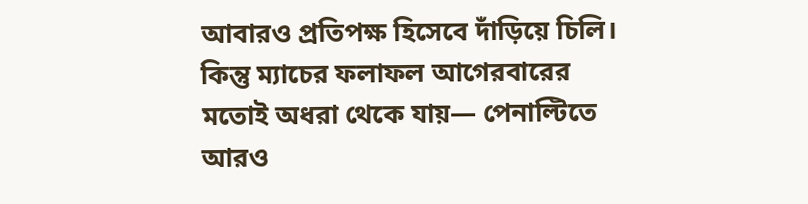আবারও প্রতিপক্ষ হিসেবে দাঁড়িয়ে চিলি। কিন্তু ম্যাচের ফলাফল আগেরবারের মতোই অধরা থেকে যায়— পেনাল্টিতে আরও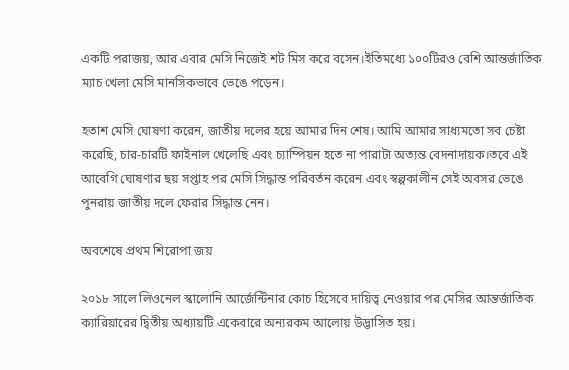একটি পরাজয়, আর এবার মেসি নিজেই শট মিস করে বসেন।ইতিমধ্যে ১০০টিরও বেশি আন্তর্জাতিক ম্যাচ খেলা মেসি মানসিকভাবে ভেঙে পড়েন।

হতাশ মেসি ঘোষণা করেন, জাতীয় দলের হয়ে আমার দিন শেষ। আমি আমার সাধ্যমতো সব চেষ্টা করেছি, চার-চারটি ফাইনাল খেলেছি এবং চ্যাম্পিয়ন হতে না পারাটা অত্যন্ত বেদনাদায়ক।তবে এই আবেগি ঘোষণার ছয় সপ্তাহ পর মেসি সিদ্ধান্ত পরিবর্তন করেন এবং স্বল্পকালীন সেই অবসর ভেঙে পুনরায় জাতীয় দলে ফেরার সিদ্ধান্ত নেন।

অবশেষে প্রথম শিরোপা জয়

২০১৮ সালে লিওনেল স্কালোনি আর্জেন্টিনার কোচ হিসেবে দায়িত্ব নেওয়ার পর মেসির আন্তর্জাতিক ক্যারিয়ারের দ্বিতীয় অধ্যায়টি একেবারে অন্যরকম আলোয় উদ্ভাসিত হয়।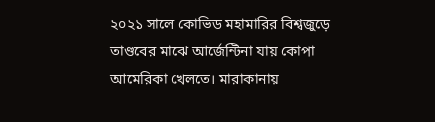২০২১ সালে কোভিড মহামারির বিশ্বজুড়ে তাণ্ডবের মাঝে আর্জেন্টিনা যায় কোপা আমেরিকা খেলতে। মারাকানায়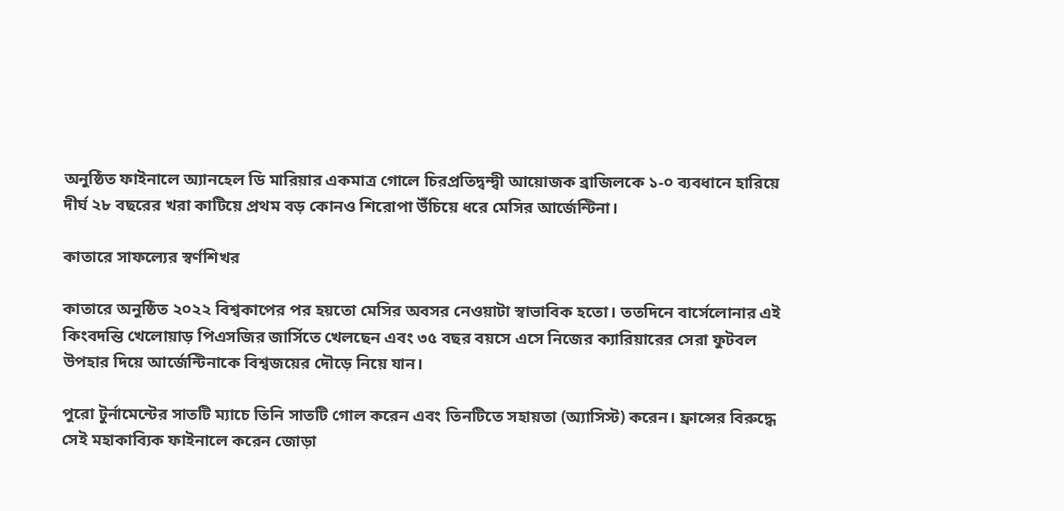অনুষ্ঠিত ফাইনালে অ্যানহেল ডি মারিয়ার একমাত্র গোলে চিরপ্রতিদ্বন্দ্বী আয়োজক ব্রাজিলকে ১-০ ব্যবধানে হারিয়ে দীর্ঘ ২৮ বছরের খরা কাটিয়ে প্রথম বড় কোনও শিরোপা উঁচিয়ে ধরে মেসির আর্জেন্টিনা।

কাতারে সাফল্যের স্বর্ণশিখর

কাতারে অনুষ্ঠিত ২০২২ বিশ্বকাপের পর হয়তো মেসির অবসর নেওয়াটা স্বাভাবিক হতো। ততদিনে বার্সেলোনার এই কিংবদন্তি খেলোয়াড় পিএসজির জার্সিতে খেলছেন এবং ৩৫ বছর বয়সে এসে নিজের ক্যারিয়ারের সেরা ফুটবল উপহার দিয়ে আর্জেন্টিনাকে বিশ্বজয়ের দৌড়ে নিয়ে যান।

পুরো টুর্নামেন্টের সাতটি ম্যাচে তিনি সাতটি গোল করেন এবং তিনটিতে সহায়তা (অ্যাসিস্ট) করেন। ফ্রান্সের বিরুদ্ধে সেই মহাকাব্যিক ফাইনালে করেন জোড়া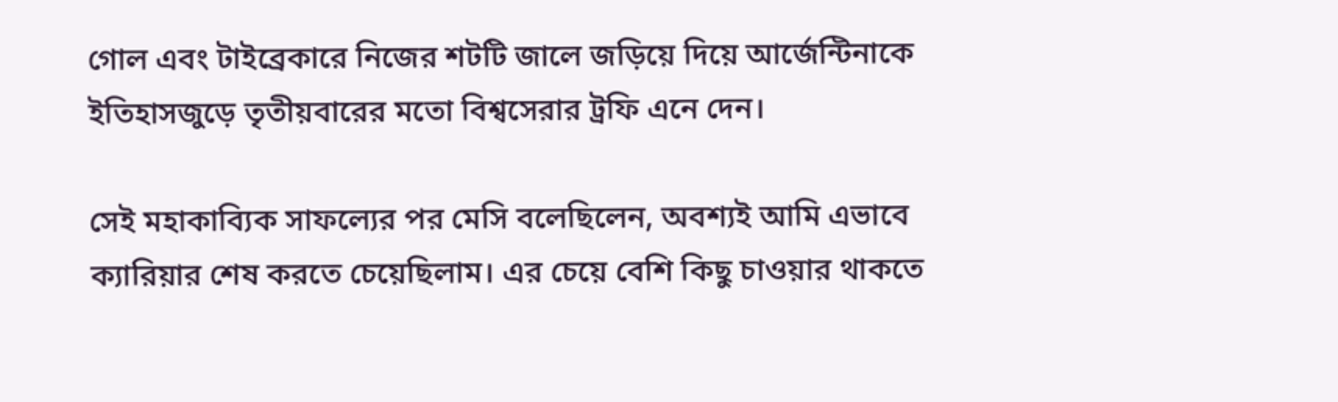গোল এবং টাইব্রেকারে নিজের শটটি জালে জড়িয়ে দিয়ে আর্জেন্টিনাকে ইতিহাসজুড়ে তৃতীয়বারের মতো বিশ্বসেরার ট্রফি এনে দেন।

সেই মহাকাব্যিক সাফল্যের পর মেসি বলেছিলেন, অবশ্যই আমি এভাবে ক্যারিয়ার শেষ করতে চেয়েছিলাম। এর চেয়ে বেশি কিছু চাওয়ার থাকতে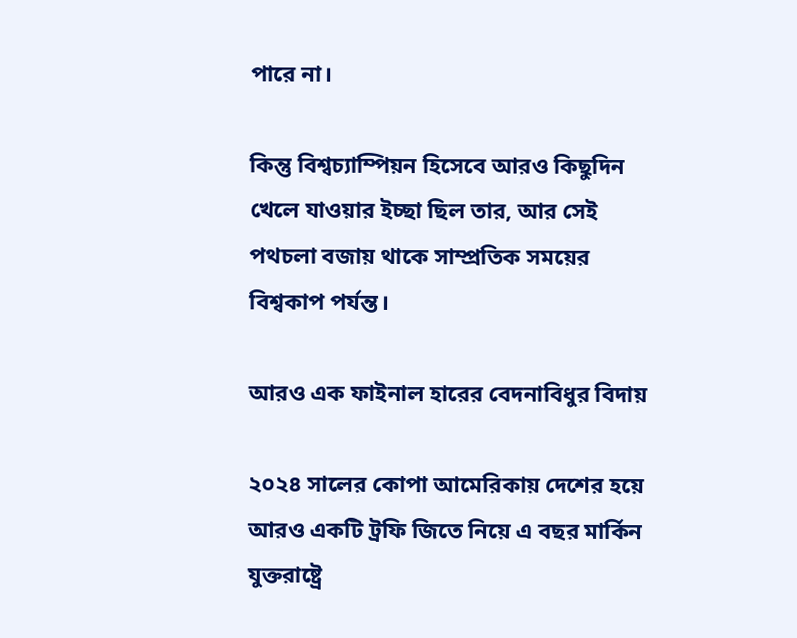পারে না।

কিন্তু বিশ্বচ্যাম্পিয়ন হিসেবে আরও কিছুদিন খেলে যাওয়ার ইচ্ছা ছিল তার, আর সেই পথচলা বজায় থাকে সাম্প্রতিক সময়ের বিশ্বকাপ পর্যন্ত।

আরও এক ফাইনাল হারের বেদনাবিধুর বিদায়

২০২৪ সালের কোপা আমেরিকায় দেশের হয়ে আরও একটি ট্রফি জিতে নিয়ে এ বছর মার্কিন যুক্তরাষ্ট্রে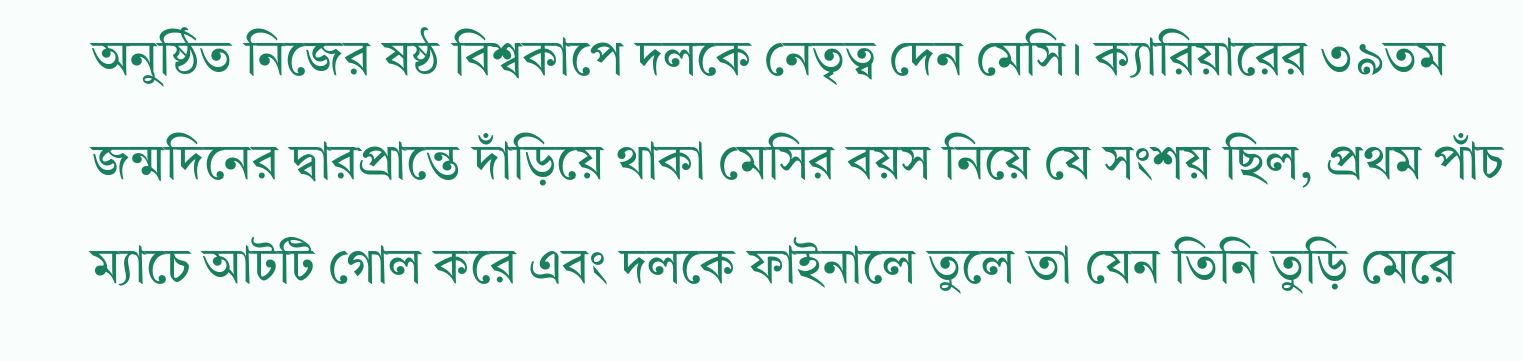অনুষ্ঠিত নিজের ষষ্ঠ বিশ্বকাপে দলকে নেতৃত্ব দেন মেসি। ক্যারিয়ারের ৩৯তম জন্মদিনের দ্বারপ্রান্তে দাঁড়িয়ে থাকা মেসির বয়স নিয়ে যে সংশয় ছিল, প্রথম পাঁচ ম্যাচে আটটি গোল করে এবং দলকে ফাইনালে তুলে তা যেন তিনি তুড়ি মেরে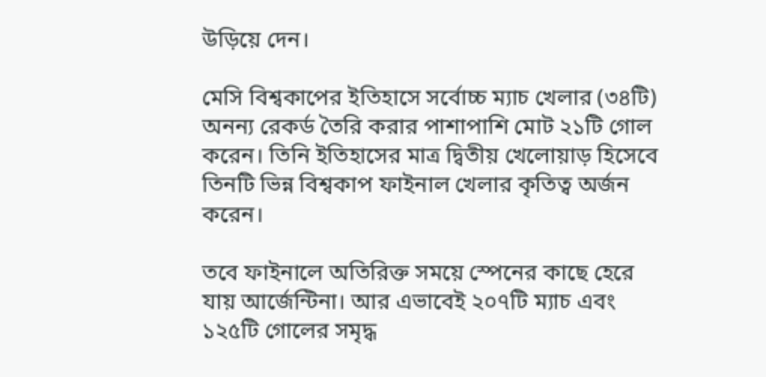উড়িয়ে দেন।

মেসি বিশ্বকাপের ইতিহাসে সর্বোচ্চ ম্যাচ খেলার (৩৪টি) অনন্য রেকর্ড তৈরি করার পাশাপাশি মোট ২১টি গোল করেন। তিনি ইতিহাসের মাত্র দ্বিতীয় খেলোয়াড় হিসেবে তিনটি ভিন্ন বিশ্বকাপ ফাইনাল খেলার কৃতিত্ব অর্জন করেন।

তবে ফাইনালে অতিরিক্ত সময়ে স্পেনের কাছে হেরে যায় আর্জেন্টিনা। আর এভাবেই ২০৭টি ম্যাচ এবং ১২৫টি গোলের সমৃদ্ধ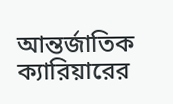আন্তর্জাতিক ক্যারিয়ারের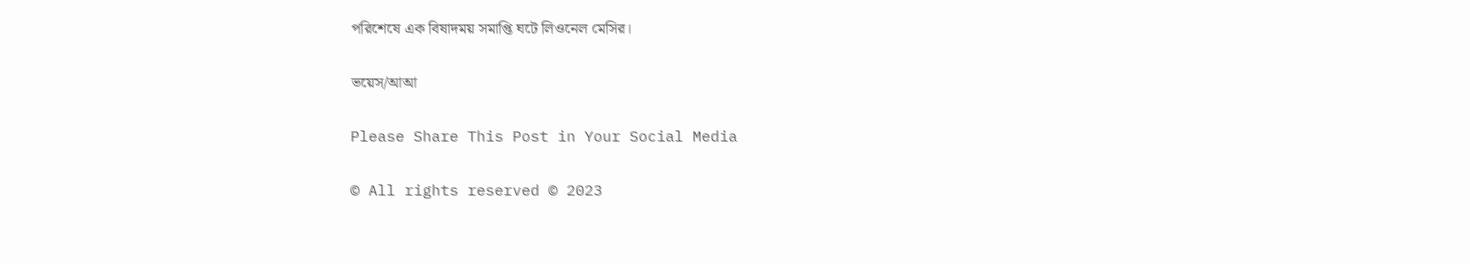পরিশেষে এক বিষাদময় সমাপ্তি ঘটে লিওনেল মেসির।

ভয়েস/আআ

Please Share This Post in Your Social Media

© All rights reserved © 2023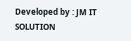Developed by : JM IT SOLUTION